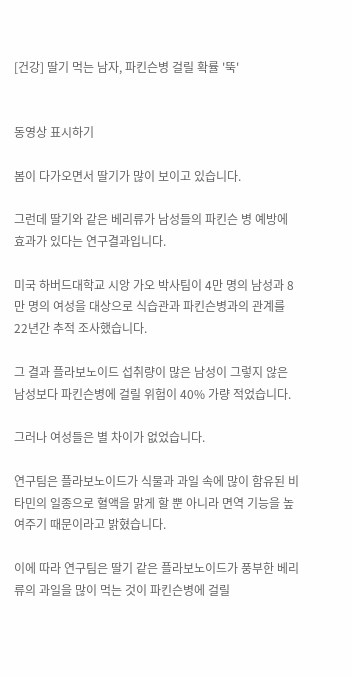[건강] 딸기 먹는 남자, 파킨슨병 걸릴 확률 '뚝'


동영상 표시하기

봄이 다가오면서 딸기가 많이 보이고 있습니다.

그런데 딸기와 같은 베리류가 남성들의 파킨슨 병 예방에 효과가 있다는 연구결과입니다.

미국 하버드대학교 시앙 가오 박사팀이 4만 명의 남성과 8만 명의 여성을 대상으로 식습관과 파킨슨병과의 관계를 22년간 추적 조사했습니다.

그 결과 플라보노이드 섭취량이 많은 남성이 그렇지 않은 남성보다 파킨슨병에 걸릴 위험이 40% 가량 적었습니다.

그러나 여성들은 별 차이가 없었습니다.

연구팀은 플라보노이드가 식물과 과일 속에 많이 함유된 비타민의 일종으로 혈액을 맑게 할 뿐 아니라 면역 기능을 높여주기 때문이라고 밝혔습니다.

이에 따라 연구팀은 딸기 같은 플라보노이드가 풍부한 베리류의 과일을 많이 먹는 것이 파킨슨병에 걸릴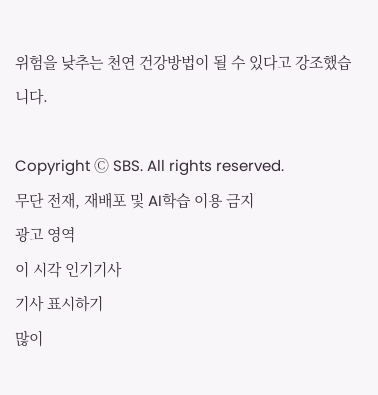위험을 낮추는 천연 건강방법이 될 수 있다고 강조했습니다.

Copyright Ⓒ SBS. All rights reserved.
무단 전재, 재배포 및 AI학습 이용 금지
광고 영역
이 시각 인기기사
기사 표시하기
많이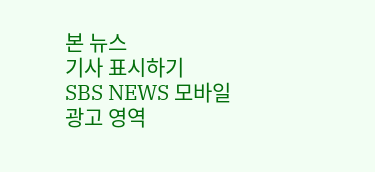본 뉴스
기사 표시하기
SBS NEWS 모바일
광고 영역